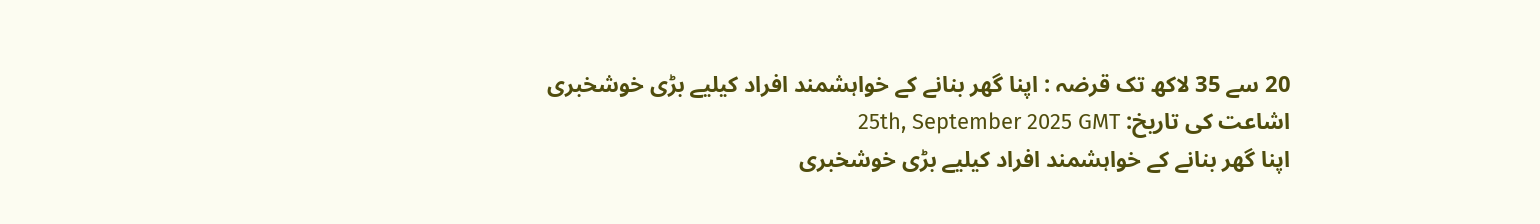20 سے 35 لاکھ تک قرضہ : اپنا گھر بنانے کے خواہشمند افراد کیلیے بڑی خوشخبری
اشاعت کی تاریخ: 25th, September 2025 GMT
اپنا گھر بنانے کے خواہشمند افراد کیلیے بڑی خوشخبری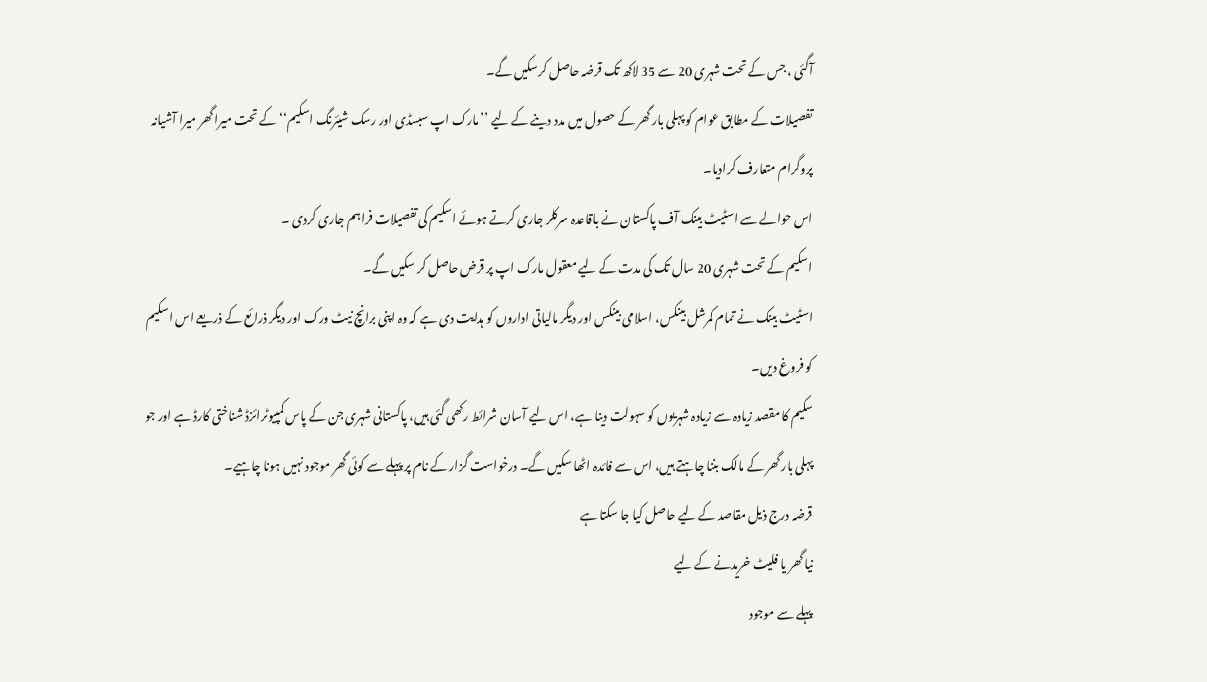آگئی ، جس کے تحت شہری 20 سے 35 لاکھ تک قرضہ حاصل کرسکیں گے۔
تفصیلات کے مطابق عوام کو پہلی بار گھر کے حصول میں مدد دینے کے لیے ’’مارک اپ سبسڈی اور رسک شیئرنگ اسکیم‘‘ کے تحت میرا گھر میرا آشیانہ پروگرام متعارف کرادیا۔
اس حوالے سے اسٹیٹ بینک آف پاکستان نے باقاعدہ سرکلر جاری کرتے ہوئے اسکیم کی تفصیلات فراہم جاری کردی ۔
اسکیم کے تحت شہری 20 سال تک کی مدت کے لیے معقول مارک اپ پر قرض حاصل کر سکیں گے۔
اسٹیٹ بینک نے تمام کمرشل بینکس، اسلامی بینکس اور دیگر مالیاتی اداروں کو ہدایت دی ہے کہ وہ اپنی برانچ نیٹ ورک اور دیگر ذرائع کے ذریعے اس اسکیم کو فروغ دیں۔
سکیم کا مقصد زیادہ سے زیادہ شہریوں کو سہولت دینا ہے، اس لیے آسان شرائط رکھی گئی ہیں، پاکستانی شہری جن کے پاس کمپیوٹرائزڈ شناختی کارڈ ہے اور جو پہلی بار گھر کے مالک بننا چاہتے ہیں، اس سے فائدہ اٹھا سکیں گے۔ درخواست گزار کے نام پر پہلے سے کوئی گھر موجود نہیں ہونا چاہیے۔
قرضہ درج ذیل مقاصد کے لیے حاصل کیا جا سکتا ہے
نیا گھر یا فلیٹ خریدنے کے لیے
پہلے سے موجود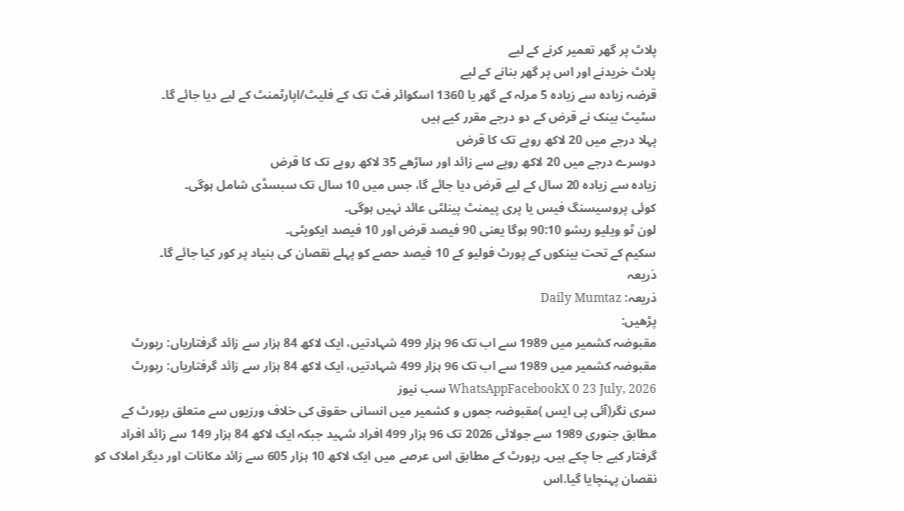پلاٹ پر گھر تعمیر کرنے کے لیے
پلاٹ خریدنے اور اس پر گھر بنانے کے لیے
قرضہ زیادہ سے زیادہ 5 مرلہ کے گھر یا 1360 اسکوائر فٹ تک کے فلیٹ/اپارٹمنٹ کے لیے دیا جائے گا۔
سٹیٹ بینک نے قرض کے دو درجے مقرر کیے ہیں
پہلا درجے میں 20 لاکھ روپے تک کا قرض
دوسرے درجے میں 20 لاکھ روپے سے زائد اور ساڑھے 35 لاکھ روپے تک کا قرض
زیادہ سے زیادہ 20 سال کے لیے قرض دیا جائے گا، جس میں 10 سال تک سبسڈی شامل ہوگی۔
کوئی پروسیسنگ فیس یا پری پیمنٹ پینلٹی عائد نہیں ہوگی۔
لون ٹو ویلیو ریشو 90:10 ہوگا یعنی 90 فیصد قرض اور 10 فیصد ایکویٹی۔
سکیم کے تحت بینکوں کے پورٹ فولیو کے 10 فیصد حصے کو پہلے نقصان کی بنیاد پر کور کیا جائے گا۔
ذریعہ
ذریعہ: Daily Mumtaz
پڑھیں:
مقبوضہ کشمیر میں 1989 سے اب تک 96 ہزار 499 شہادتیں، ایک لاکھ 84 ہزار سے زائد گرفتاریاں: رپورٹ
مقبوضہ کشمیر میں 1989 سے اب تک 96 ہزار 499 شہادتیں، ایک لاکھ 84 ہزار سے زائد گرفتاریاں: رپورٹ WhatsAppFacebookX 0 23 July, 2026 سب نیوز
سری نگر(آئی پی ایس )مقبوضہ جموں و کشمیر میں انسانی حقوق کی خلاف ورزیوں سے متعلق رپورٹ کے مطابق جنوری 1989 سے جولائی 2026 تک 96 ہزار 499 افراد شہید جبکہ ایک لاکھ 84 ہزار 149 سے زائد افراد گرفتار کیے جا چکے ہیں۔ رپورٹ کے مطابق اس عرصے میں ایک لاکھ 10 ہزار 605 سے زائد مکانات اور دیگر املاک کو نقصان پہنچایا گیا.اس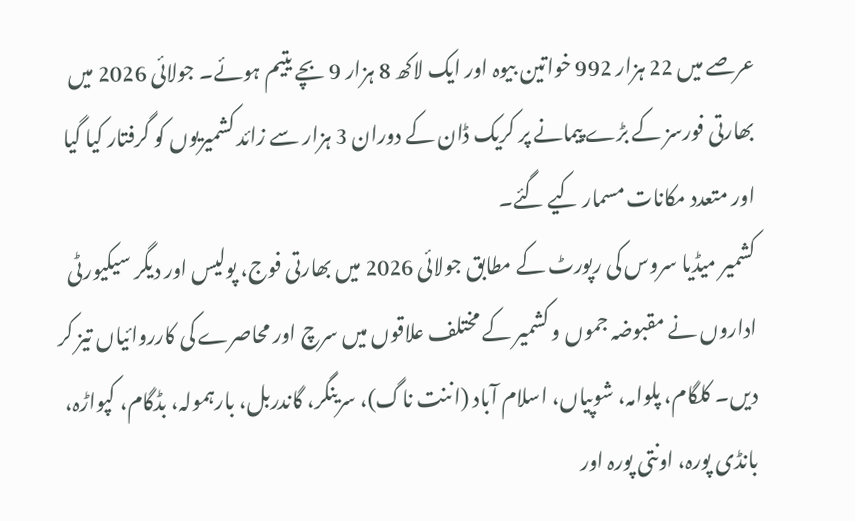عرصے میں 22 ہزار 992 خواتین بیوہ اور ایک لاکھ 8 ہزار 9 بچے یتیم ہوئے۔ جولائی 2026 میں بھارتی فورسز کے بڑے پیمانے پر کریک ڈان کے دوران 3 ہزار سے زائد کشمیریوں کو گرفتار کیا گیا اور متعدد مکانات مسمار کیے گئے۔
کشمیر میڈیا سروس کی رپورٹ کے مطابق جولائی 2026 میں بھارتی فوج، پولیس اور دیگر سیکیورٹی اداروں نے مقبوضہ جموں و کشمیر کے مختلف علاقوں میں سرچ اور محاصرے کی کارروائیاں تیز کر دیں۔ کلگام، پلوامہ، شوپیاں، اسلام آباد (اننت ناگ)، سرینگر، گاندربل، بارہمولہ، بڈگام، کپواڑہ، بانڈی پورہ، اونتی پورہ اور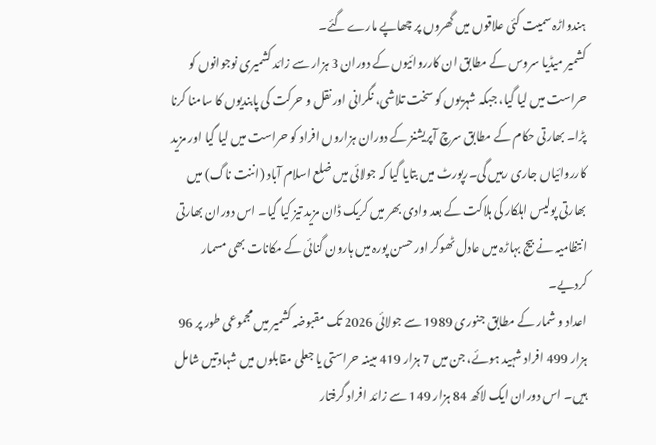ہندواڑہ سمیت کئی علاقوں میں گھروں پر چھاپے مارے گئے۔
کشمیر میڈیا سروس کے مطابق ان کارروائیوں کے دوران 3 ہزار سے زائد کشمیری نوجوانوں کو حراست میں لیا گیا، جبکہ شہریوں کو سخت تلاشی، نگرانی اور نقل و حرکت کی پابندیوں کا سامنا کرنا پڑا۔ بھارتی حکام کے مطابق سرچ آپریشنز کے دوران ہزاروں افراد کو حراست میں لیا گیا اور مزید کارروائیاں جاری رہیں گی۔رپورٹ میں بتایا گیا کہ جولائی میں ضلع اسلام آباد (اننت ناگ) میں بھارتی پولیس اہلکار کی ہلاکت کے بعد وادی بھر میں کریک ڈان مزید تیز کیا گیا۔ اس دوران بھارتی انتظامیہ نے بیج بہاڑہ میں عادل ٹھوکر اور حسن پورہ میں ہارون گنائی کے مکانات بھی مسمار کردیے۔
اعداد و شمار کے مطابق جنوری 1989 سے جولائی 2026 تک مقبوضہ کشمیر میں مجموعی طور پر 96 ہزار 499 افراد شہید ہوئے، جن میں 7 ہزار 419 مبینہ حراستی یا جعلی مقابلوں میں شہادتیں شامل ہیں۔ اس دوران ایک لاکھ 84 ہزار 149 سے زائد افراد گرفتار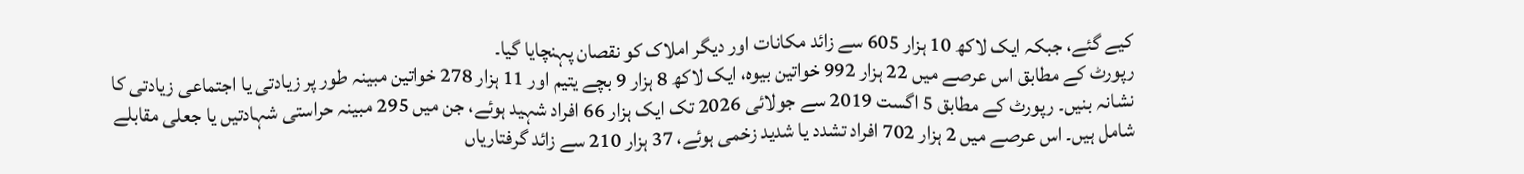کیے گئے، جبکہ ایک لاکھ 10 ہزار 605 سے زائد مکانات اور دیگر املاک کو نقصان پہنچایا گیا۔
رپورٹ کے مطابق اس عرصے میں 22 ہزار 992 خواتین بیوہ، ایک لاکھ 8 ہزار 9 بچے یتیم اور 11 ہزار 278 خواتین مبینہ طور پر زیادتی یا اجتماعی زیادتی کا نشانہ بنیں۔ رپورٹ کے مطابق 5 اگست 2019 سے جولائی 2026 تک ایک ہزار 66 افراد شہید ہوئے، جن میں 295 مبینہ حراستی شہادتیں یا جعلی مقابلے شامل ہیں۔ اس عرصے میں 2 ہزار 702 افراد تشدد یا شدید زخمی ہوئے، 37 ہزار 210 سے زائد گرفتاریاں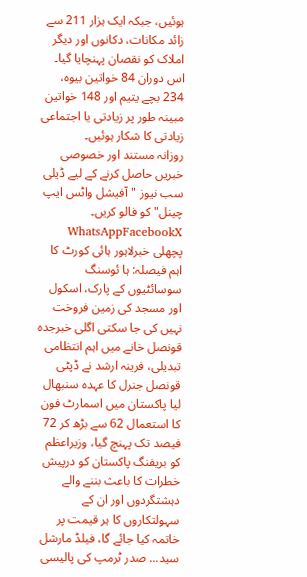ہوئیں، جبکہ ایک ہزار 211 سے زائد مکانات، دکانوں اور دیگر املاک کو نقصان پہنچایا گیا۔ اس دوران 84 خواتین بیوہ، 234 بچے یتیم اور 148 خواتین مبینہ طور پر زیادتی یا اجتماعی زیادتی کا شکار ہوئیں۔
روزانہ مستند اور خصوصی خبریں حاصل کرنے کے لیے ڈیلی سب نیوز "آفیشل واٹس ایپ چینل" کو فالو کریں۔
WhatsAppFacebookX پچھلی خبرلاہور ہائی کورٹ کا اہم فیصلہ: ہا ئوسنگ سوسائٹیوں کے پارک، اسکول اور مسجد کی زمین فروخت نہیں کی جا سکتی اگلی خبرجدہ قونصل خانے میں اہم انتظامی تبدیلی، فرینہ ارشد نے ڈپٹی قونصل جنرل کا عہدہ سنبھال لیا پاکستان میں اسمارٹ فون کا استعمال 62 سے بڑھ کر 72 فیصد تک پہنچ گیا، وزیراعظم کو بریفنگ پاکستان کو درپیش خطرات کا باعث بننے والے دہشتگردوں اور ان کے سہولتکاروں کا ہر قیمت پر خاتمہ کیا جائے گا، فیلڈ مارشل سید... صدر ٹرمپ کی پالیسی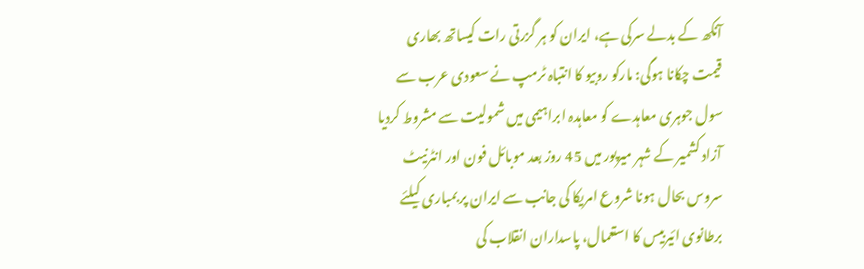آنکھ کے بدلے سرکی ہے، ایران کو ہر گزرتی رات کیساتھ بھاری قیمت چکانا ہوگی: مارکو روبیو کا انتباہ ٹرمپ نے سعودی عرب سے سول جوہری معاہدے کو معاہدہ ابراہیمی میں شمولیت سے مشروط کردیا آزاد کشمیر کے شہر میرپور میں 45 روز بعد موبائل فون اور انٹرنیٹ سروس بحال ہونا شروع امریکا کی جانب سے ایران پر بمباری کیلئے برطانوی ائیربیس کا استعمال، پاسداران انقلاب کی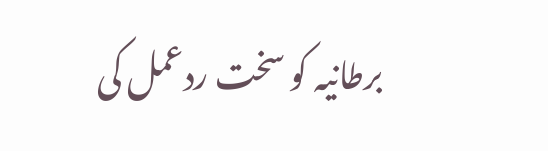برطانیہ کو سخت ردعمل کی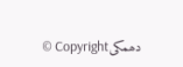دھمکیCopyright ©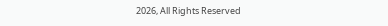2026, All Rights Reserved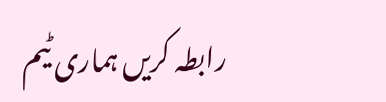رابطہ کریں ہماری ٹیم